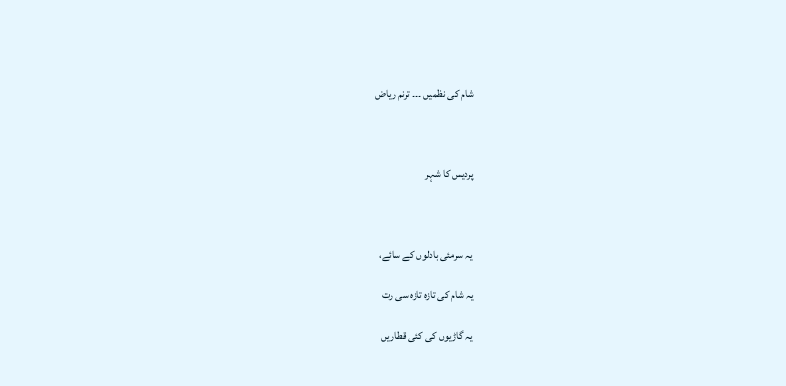شام کی نظمیں ۔۔۔ ترنم ریاض



پردیس کا شہر



یہ سرمئی بادلوں کے سائے،

یہ شام کی تازہ تازہ سی رت

یہ گاڑیوں کی کئی قطاریں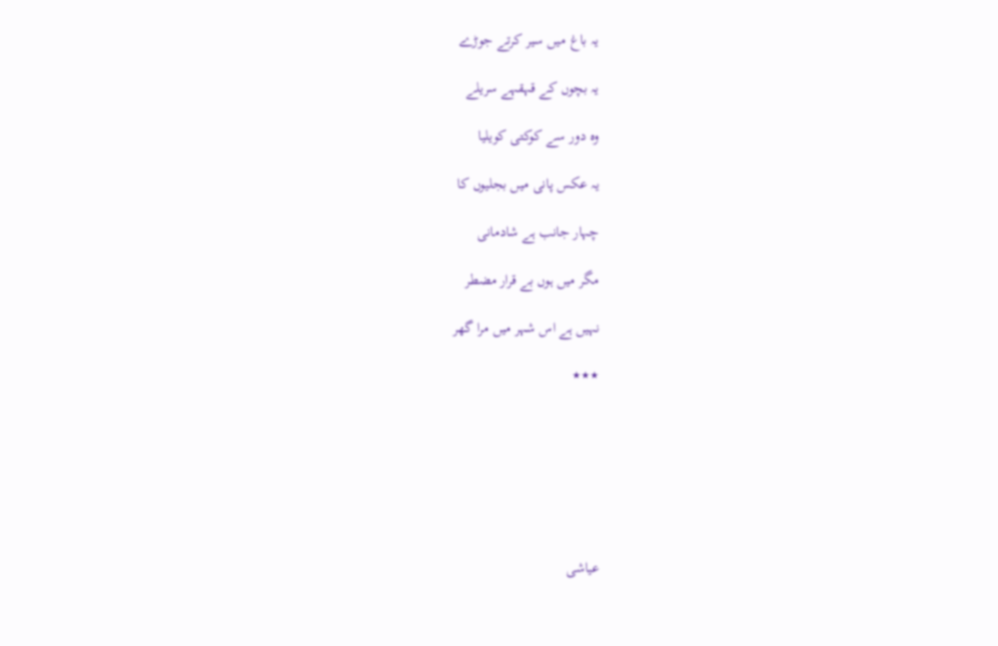یہ باغ میں سیر کرتے جوڑے

یہ بچوں کے قہقہے سریلے

وہ دور سے کوکتی کویلیا

یہ عکس پانی میں بجلیوں کا

چہار جانب ہے شادمانی

مگر میں ہوں بے قرار مضطر

نہیں ہے اس شہر میں مرا گھر

٭٭٭







عیاشی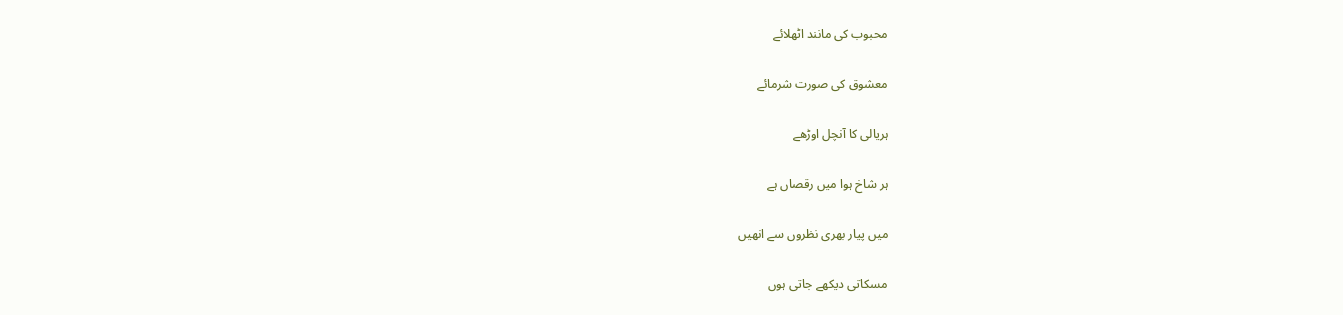محبوب کی مانند اٹھلائے

معشوق کی صورت شرمائے

ہریالی کا آنچل اوڑھے

ہر شاخ ہوا میں رقصاں ہے

میں پیار بھری نظروں سے انھیں

مسکاتی دیکھے جاتی ہوں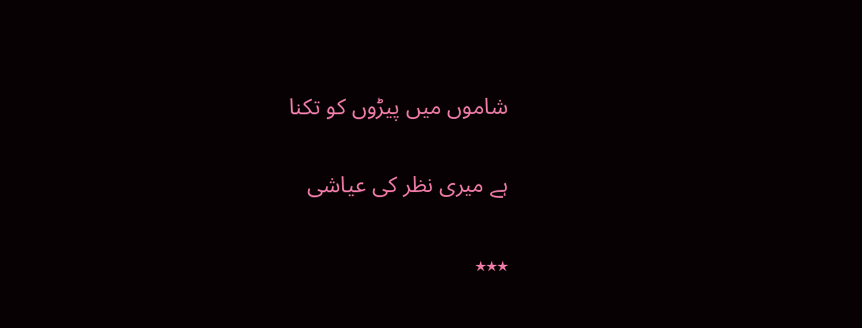شاموں میں پیڑوں کو تکنا

ہے میری نظر کی عیاشی

٭٭٭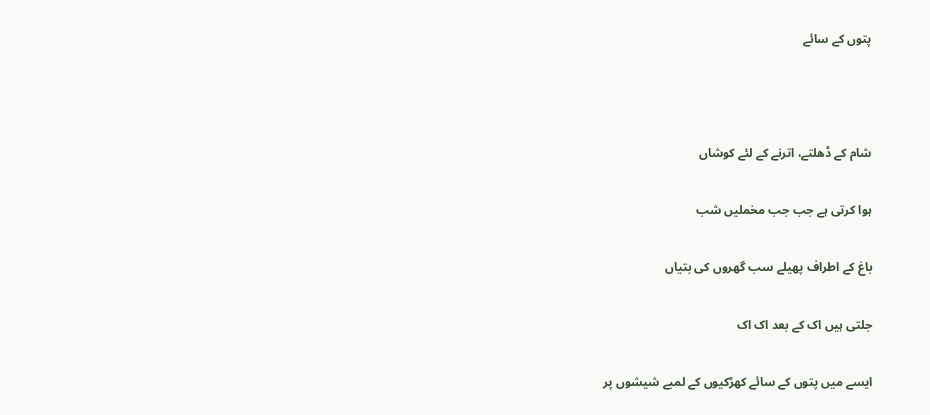پتوں کے سائے



شام کے ڈھلتے، اترنے کے لئے کوشاں

ہوا کرتی ہے جب جب مخملیں شب

باغ کے اطراف پھیلے سب گھروں کی بتیاں

جلتی ہیں اک کے بعد اک اک

ایسے میں پتوں کے سائے کھڑکیوں کے لمبے شیشوں پر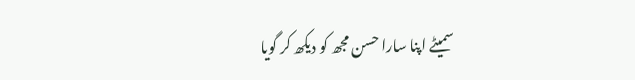سمیٹے اپنا سارا حسن مجھ کو دیکھ کر گویا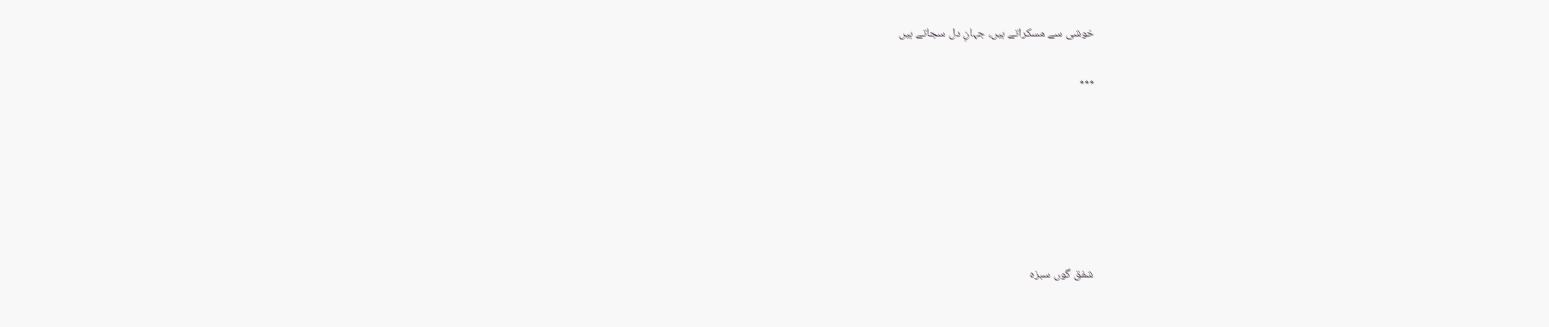خوشی سے مسکراتے ہیں، جہانِ دل سجاتے ہیں

٭٭٭







شفق گوں سبزہ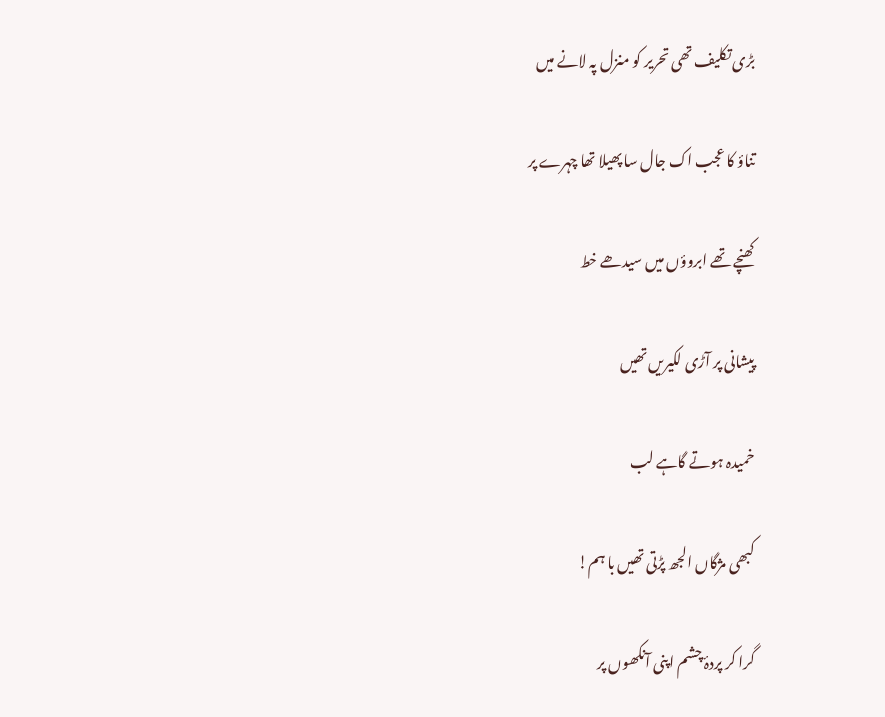بڑی تکلیف تھی تحریر کو منزل پہ لانے میں

تناؤ کا عجب اک جال سا پھیلا تھا چہرے پر

کھنچے تھے ابروؤں میں سیدھے خط

پیشانی پر آڑی لکیریں تھیں

خمیدہ ہوتے گاہے لب

کبھی مژگاں الجھ پڑتی تھیں با ہم!

گرا کر پردۂ چشم اپنی آنکھوں پر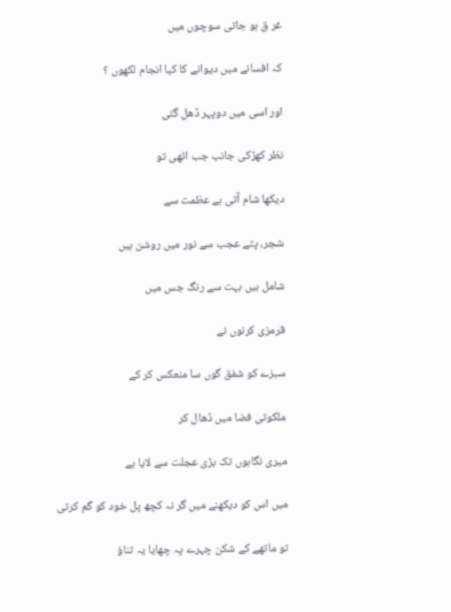غر ق ہو جاتی سوچوں میں

کہ افسانے میں دیوانے کا کیا انجام لکھوں ؟

اور اسی میں دوپہر ڈھل گئی

نظر کھڑکی جانب جب اٹھی تو

دیکھا شام آتی ہے عظمت سے

شجر، پتے عجب سے نور میں روشن ہیں

شامل ہیں بہت سے رنگ جس میں

قرمزی کرنوں نے

سبزے کو شفق گوں سا منعکس کر کے

ملکوتی فضا میں ڈھال کر

میری نگاہوں تک بڑی عجلت سے لایا ہے

میں اس کو دیکھنے میں گر نہ کچھ پل خود کو گم کرتی

تو ماتھے کے شکن چہرے پہ چھایا یہ تناؤ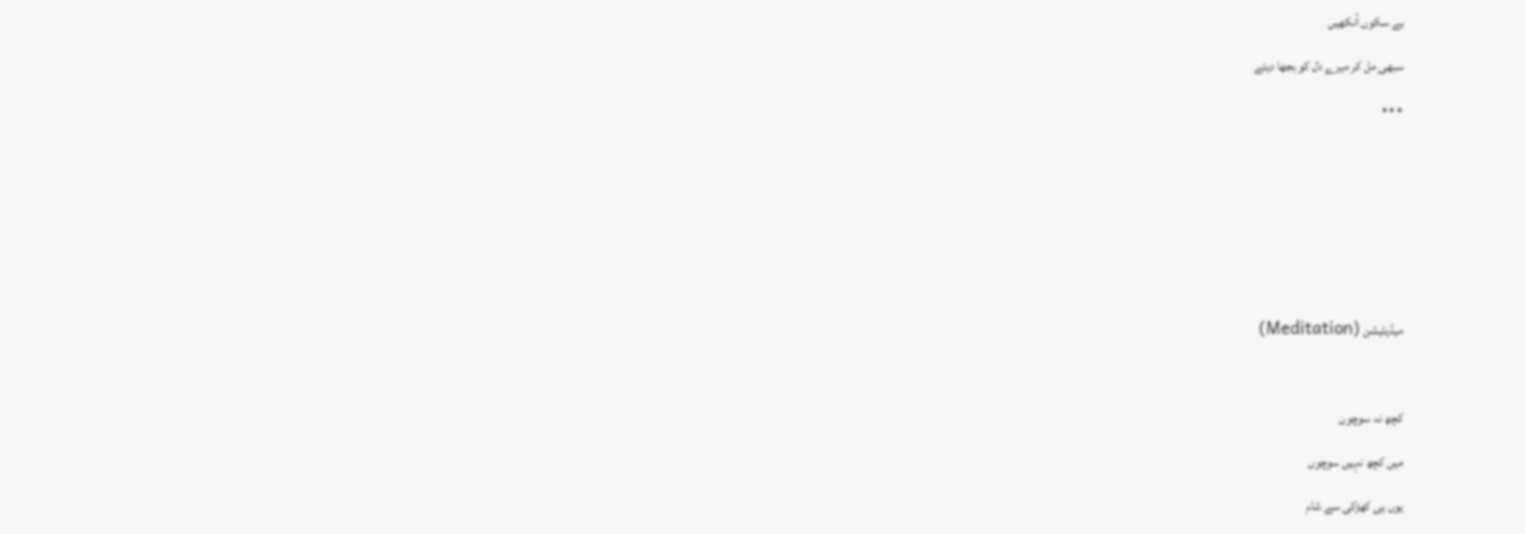بے سکوں آنکھیں

سبھی مل کر میرے دل کو بجھا دیتے

٭٭٭









میڈیٹیشن (Meditation)



کچھ نہ سوچوں

میں کچھ نہیں سوچوں

یوں ہی کھڑکی سے شام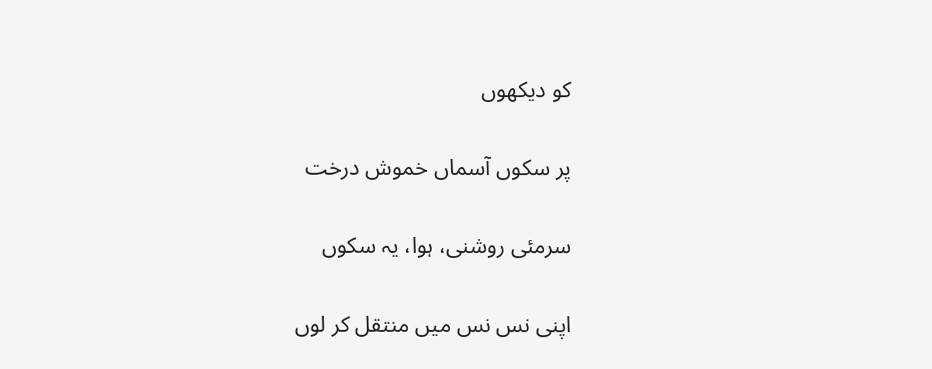کو دیکھوں

پر سکوں آسماں خموش درخت

سرمئی روشنی، ہوا، یہ سکوں

اپنی نس نس میں منتقل کر لوں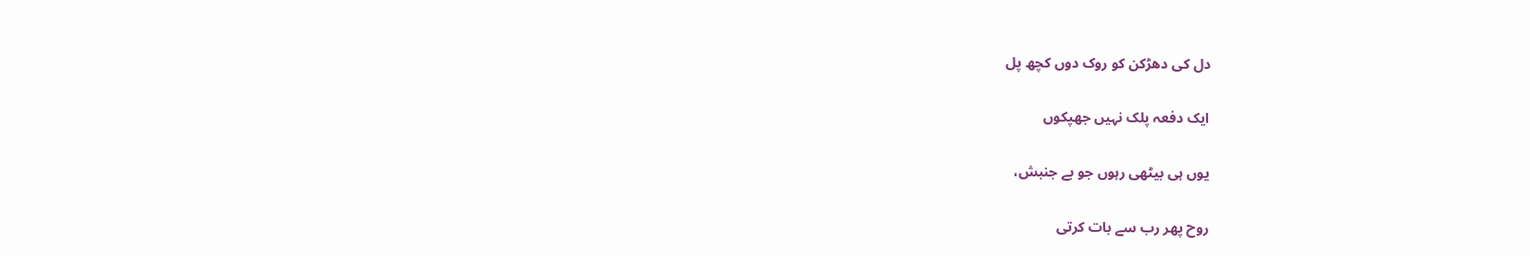دل کی دھڑکن کو روک دوں کچھ پل

ایک دفعہ پلک نہیں جھپکوں

یوں ہی بیٹھی رہوں جو بے جنبش،

روح پھر رب سے بات کرتی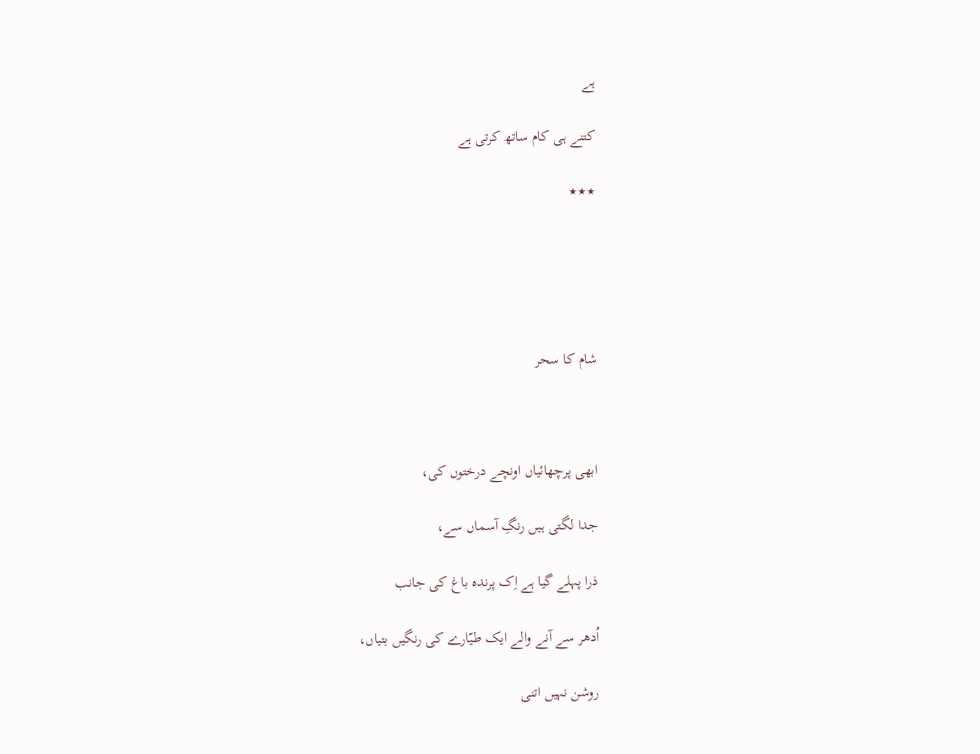ہے

کتنے ہی کام ساتھ کرتی ہے

٭٭٭





شام کا سحر



ابھی پرچھائیاں اونچے درختوں کی،

جدا لگتی ہیں رنگِ آسماں سے،

ذرا پہلے گیا ہے اِک پرندہ باغ کی جانب

اُدھر سے آنے والے ایک طیّارے کی رنگیں بتیاں،

روشن نہیں اتنی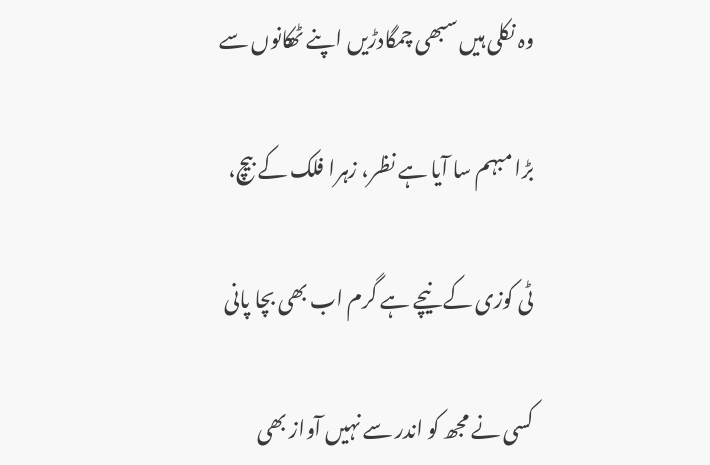وہ نکلی ہیں سبھی چمگادڑیں اپنے ٹھکانوں سے

بڑا مبہم سا آیا ہے نظر، زہرا فلک کے بیچ،

ٹی کوزی کے نیچے ہے گرم اب بھی بچا پانی

کسی نے مجھ کو اندر سے نہیں آواز بھی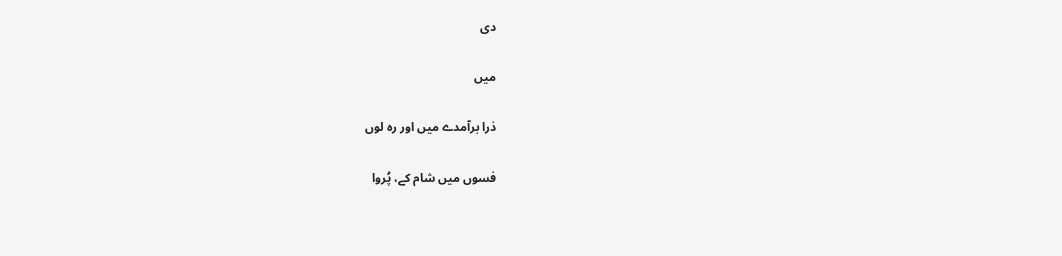دی

میں

ذرا برآمدے میں اور رہ لوں

فسوں میں شام کے، پُروا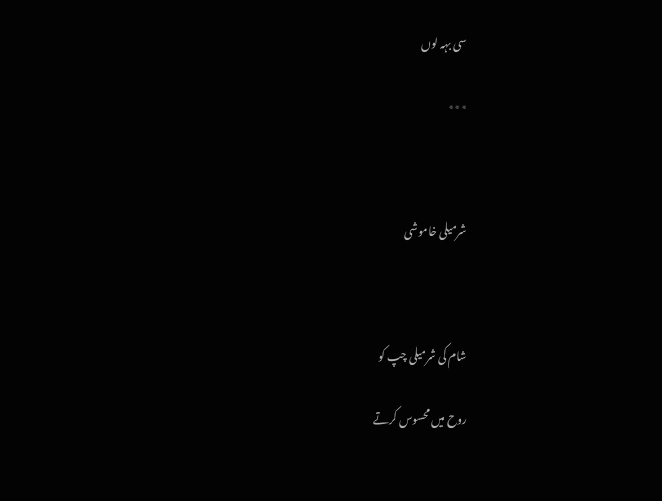سی بہہ لوں

٭٭٭



شرمیلی خاموشی



شام کی شرمیلی چپ کو

روح میں محسوس کرتے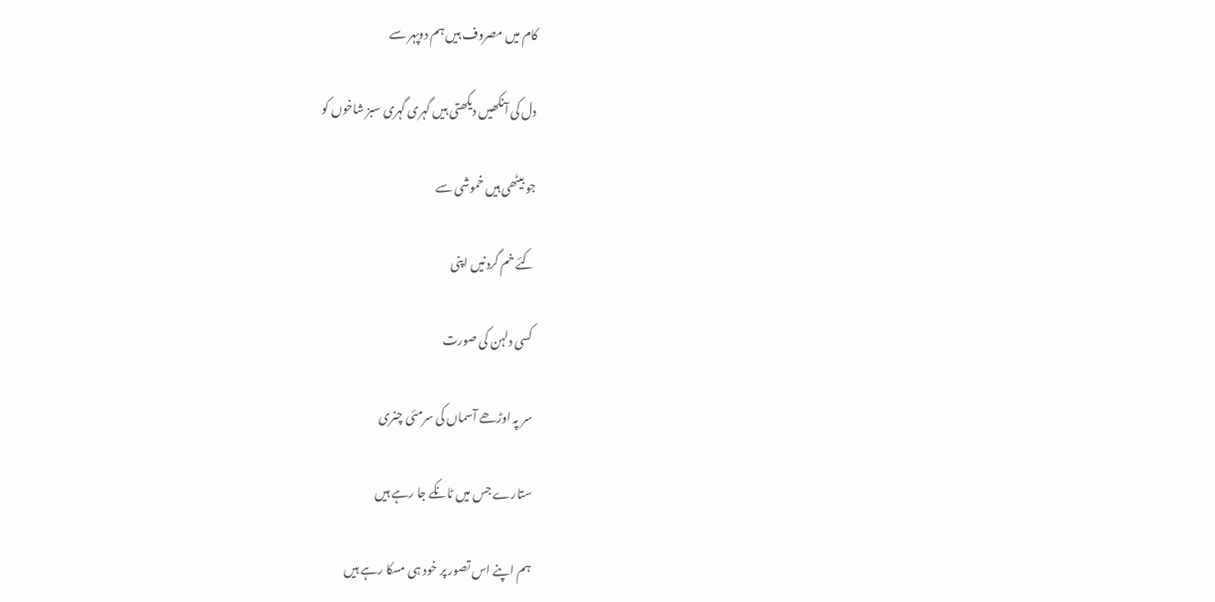کام میں مصروف ہیں ہم دوپہر سے

دل کی آنکھیں دیکھتی ہیں گہری گہری سبز شاخوں کو

جو بیٹھی ہیں خموشی سے

کئے خم گردنیں اپنی

کسی دلہن کی صورت

سر پہ اوڑھے آسماں کی سرمئی چنری

ستارے جس میں ٹانکے جا رہے ہیں

ہم اپنے اس تصور پر خود ہی مسکا رہے ہیں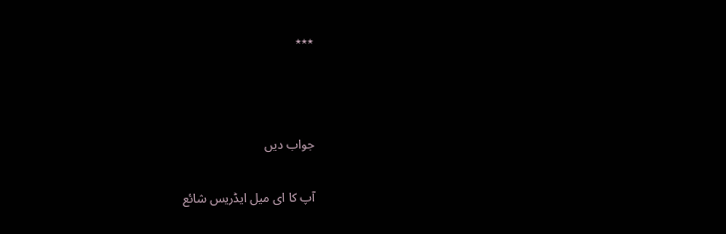٭٭٭



جواب دیں

آپ کا ای میل ایڈریس شائع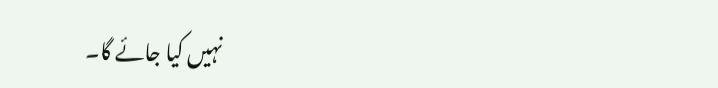نہیں کیا جائے گا۔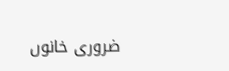ضروری خانوں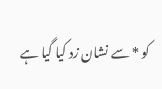کو * سے نشان زد کیا گیا ہے